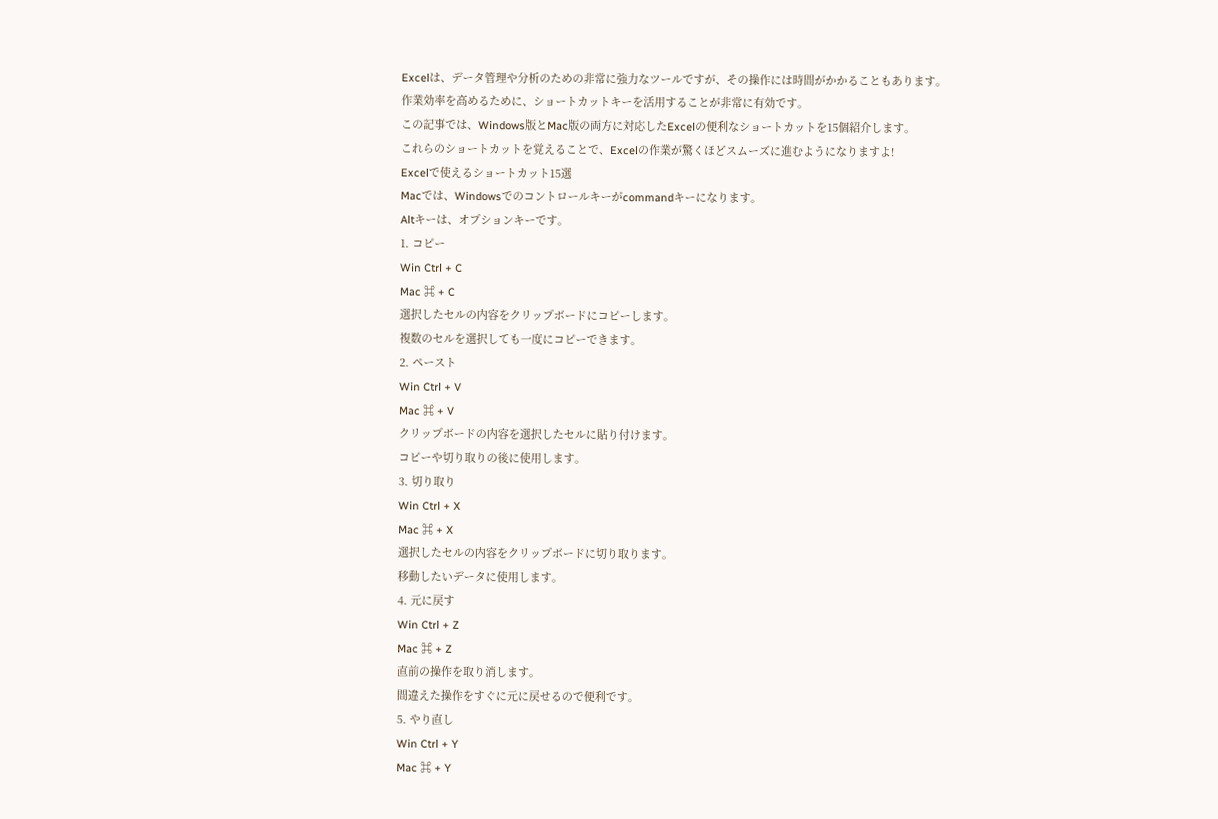Excelは、データ管理や分析のための非常に強力なツールですが、その操作には時間がかかることもあります。
作業効率を高めるために、ショートカットキーを活用することが非常に有効です。
この記事では、Windows版とMac版の両方に対応したExcelの便利なショートカットを15個紹介します。
これらのショートカットを覚えることで、Excelの作業が驚くほどスムーズに進むようになりますよ!
Excelで使えるショートカット15選
Macでは、Windowsでのコントロールキーがcommandキーになります。
Altキーは、オプションキーです。
1. コピー
Win Ctrl + C
Mac ⌘ + C
選択したセルの内容をクリップボードにコピーします。
複数のセルを選択しても一度にコピーできます。
2. ペースト
Win Ctrl + V
Mac ⌘ + V
クリップボードの内容を選択したセルに貼り付けます。
コピーや切り取りの後に使用します。
3. 切り取り
Win Ctrl + X
Mac ⌘ + X
選択したセルの内容をクリップボードに切り取ります。
移動したいデータに使用します。
4. 元に戻す
Win Ctrl + Z
Mac ⌘ + Z
直前の操作を取り消します。
間違えた操作をすぐに元に戻せるので便利です。
5. やり直し
Win Ctrl + Y
Mac ⌘ + Y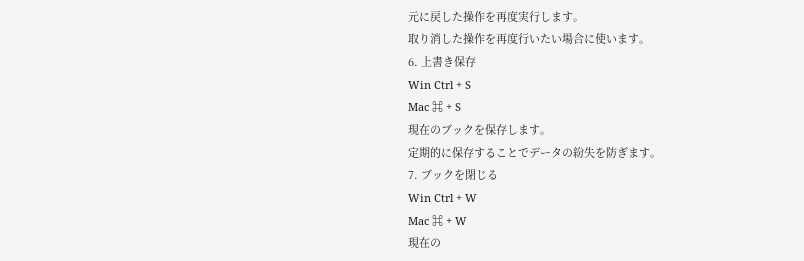元に戻した操作を再度実行します。
取り消した操作を再度行いたい場合に使います。
6. 上書き保存
Win Ctrl + S
Mac ⌘ + S
現在のブックを保存します。
定期的に保存することでデータの紛失を防ぎます。
7. ブックを閉じる
Win Ctrl + W
Mac ⌘ + W
現在の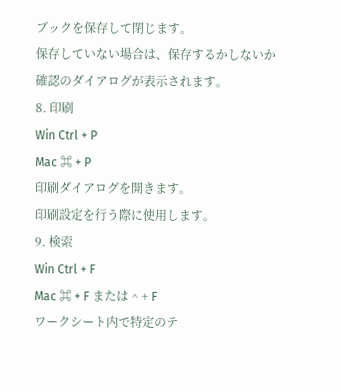ブックを保存して閉じます。
保存していない場合は、保存するかしないか確認のダイアログが表示されます。
8. 印刷
Win Ctrl + P
Mac ⌘ + P
印刷ダイアログを開きます。
印刷設定を行う際に使用します。
9. 検索
Win Ctrl + F
Mac ⌘ + F または ^ + F
ワークシート内で特定のテ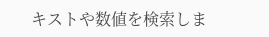キストや数値を検索しま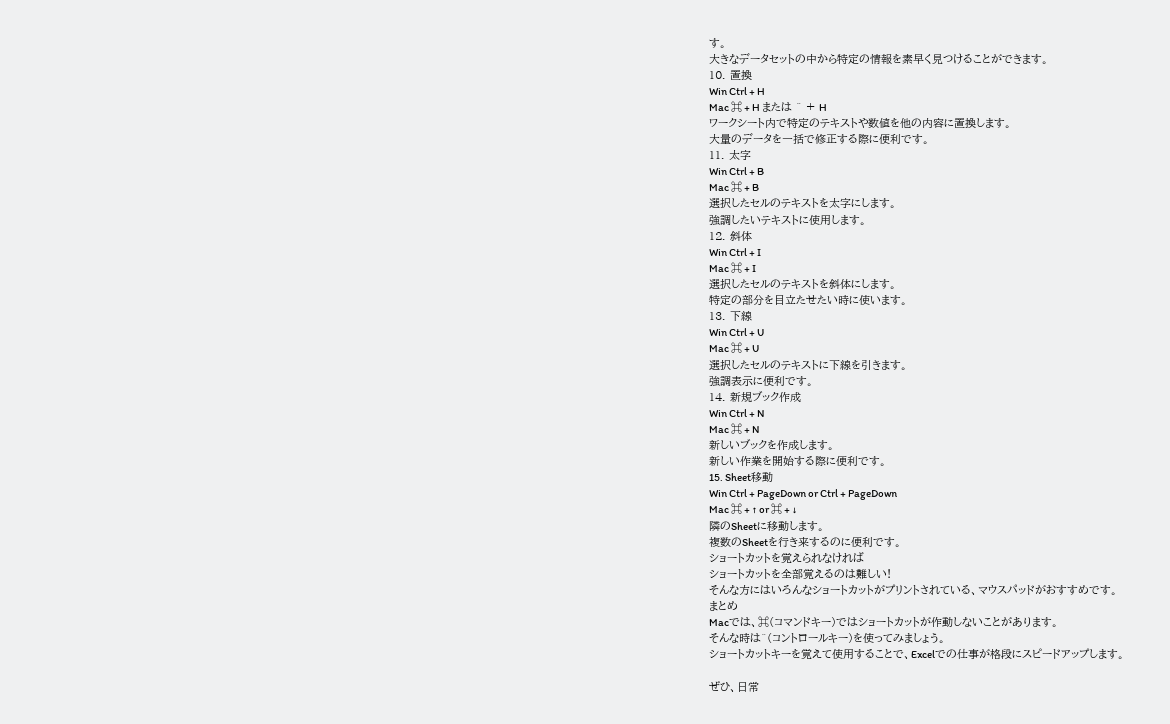す。
大きなデータセットの中から特定の情報を素早く見つけることができます。
10. 置換
Win Ctrl + H
Mac ⌘ + H または ^ + H
ワークシート内で特定のテキストや数値を他の内容に置換します。
大量のデータを一括で修正する際に便利です。
11. 太字
Win Ctrl + B
Mac ⌘ + B
選択したセルのテキストを太字にします。
強調したいテキストに使用します。
12. 斜体
Win Ctrl + I
Mac ⌘ + I
選択したセルのテキストを斜体にします。
特定の部分を目立たせたい時に使います。
13. 下線
Win Ctrl + U
Mac ⌘ + U
選択したセルのテキストに下線を引きます。
強調表示に便利です。
14. 新規ブック作成
Win Ctrl + N
Mac ⌘ + N
新しいブックを作成します。
新しい作業を開始する際に便利です。
15. Sheet移動
Win Ctrl + PageDown or Ctrl + PageDown
Mac ⌘ + ↑ or ⌘ + ↓
隣のSheetに移動します。
複数のSheetを行き来するのに便利です。
ショートカットを覚えられなければ
ショートカットを全部覚えるのは難しい!
そんな方にはいろんなショートカットがプリントされている、マウスパッドがおすすめです。
まとめ
Macでは、⌘(コマンドキー)ではショートカットが作動しないことがあります。
そんな時は^(コントロールキー)を使ってみましょう。
ショートカットキーを覚えて使用することで、Excelでの仕事が格段にスピードアップします。

ぜひ、日常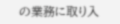の業務に取り入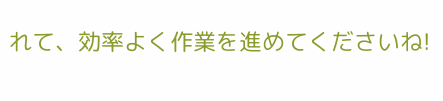れて、効率よく作業を進めてくださいね!